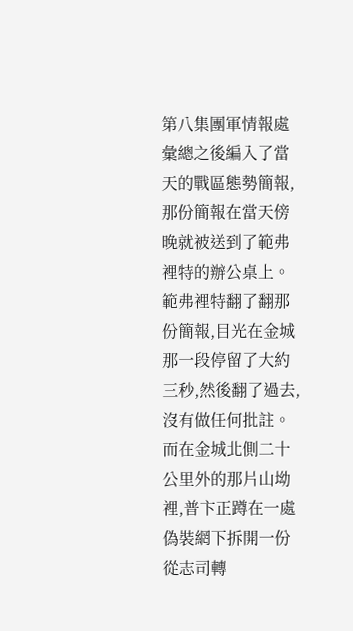第八集團軍情報處彙總之後編入了當天的戰區態勢簡報,那份簡報在當天傍晚就被送到了範弗裡特的辦公桌上。
範弗裡特翻了翻那份簡報,目光在金城那一段停留了大約三秒,然後翻了過去,沒有做任何批註。
而在金城北側二十公里外的那片山坳裡,普卞正蹲在一處偽裝網下拆開一份從志司轉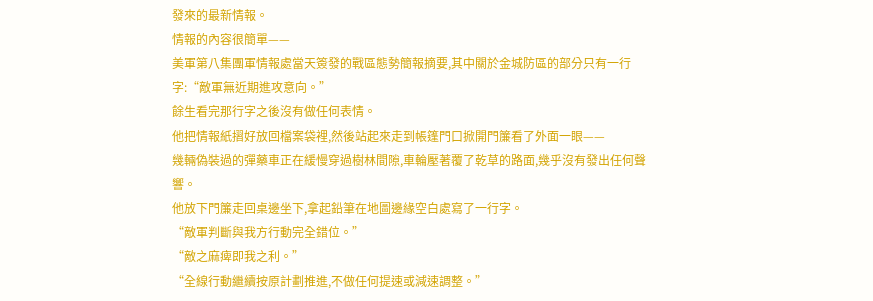發來的最新情報。
情報的內容很簡單——
美軍第八集團軍情報處當天簽發的戰區態勢簡報摘要,其中關於金城防區的部分只有一行字:“敵軍無近期進攻意向。”
餘生看完那行字之後沒有做任何表情。
他把情報紙摺好放回檔案袋裡,然後站起來走到帳篷門口掀開門簾看了外面一眼——
幾輛偽裝過的彈藥車正在緩慢穿過樹林間隙,車輪壓著覆了乾草的路面,幾乎沒有發出任何聲響。
他放下門簾走回桌邊坐下,拿起鉛筆在地圖邊緣空白處寫了一行字。
“敵軍判斷與我方行動完全錯位。”
“敵之麻痺即我之利。”
“全線行動繼續按原計劃推進,不做任何提速或減速調整。”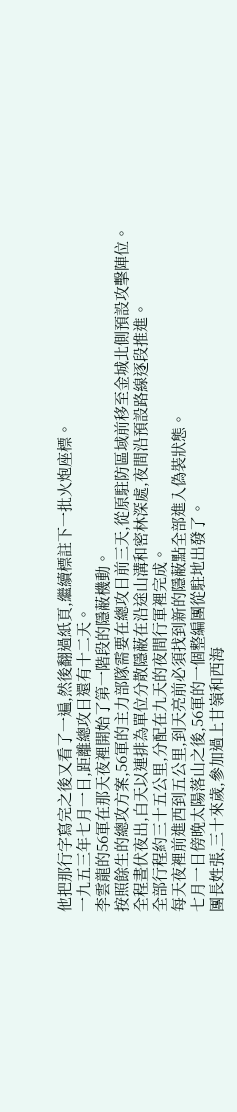他把那行字寫完之後又看了一遍,然後翻過紙頁,繼續標註下一批火炮座標。
一九五三年七月一日,距離總攻日還有十二天。
李雲龍的56軍在那天夜裡開始了第一階段的隱蔽機動。
按照餘生的總攻方案,56軍的主力部隊需要在總攻日前三天,從原駐防區域前移至金城北側預設攻擊陣位。
全程晝伏夜出,白天以連排為單位分散隱蔽在沿途山溝和密林深處,夜間沿預設路線逐段推進。
全部行程約三十五公里,分配在九天的夜間行軍裡完成。
每天夜裡前進西到五公里,到天亮前必須找到新的隱蔽點全部進入偽裝狀態。
七月一日傍晚太陽落山之後,56軍的一個整編團從駐地出發了。
團長姓張,三十來歲,參加過上甘嶺和西海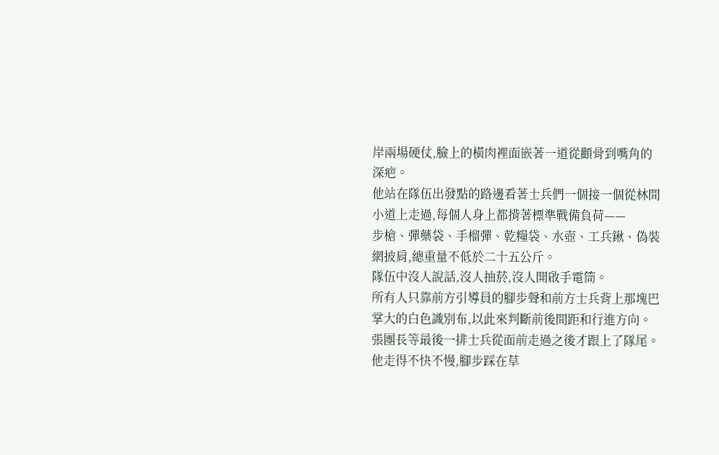岸兩場硬仗,臉上的橫肉裡面嵌著一道從顴骨到嘴角的深疤。
他站在隊伍出發點的路邊看著士兵們一個接一個從林間小道上走過,每個人身上都揹著標準戰備負荷——
步槍、彈藥袋、手榴彈、乾糧袋、水壺、工兵鍬、偽裝網披肩,總重量不低於二十五公斤。
隊伍中沒人說話,沒人抽菸,沒人開啟手電筒。
所有人只靠前方引導員的腳步聲和前方士兵背上那塊巴掌大的白色識別布,以此來判斷前後間距和行進方向。
張團長等最後一排士兵從面前走過之後才跟上了隊尾。
他走得不快不慢,腳步踩在草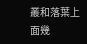叢和落葉上面幾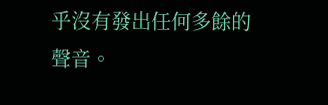乎沒有發出任何多餘的聲音。